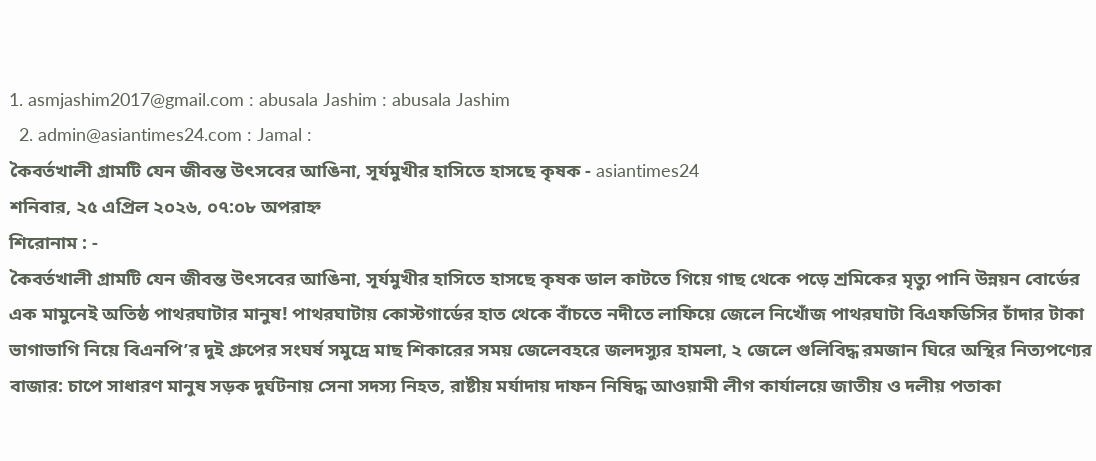1. asmjashim2017@gmail.com : abusala Jashim : abusala Jashim
  2. admin@asiantimes24.com : Jamal :
কৈবর্তখালী গ্রামটি যেন জীবন্ত উৎসবের আঙিনা, সূর্যমুখীর হাসিতে হাসছে কৃষক - asiantimes24
শনিবার, ২৫ এপ্রিল ২০২৬, ০৭:০৮ অপরাহ্ন
শিরোনাম : -
কৈবর্তখালী গ্রামটি যেন জীবন্ত উৎসবের আঙিনা, সূর্যমুখীর হাসিতে হাসছে কৃষক ডাল কাটতে গিয়ে গাছ থেকে পড়ে শ্রমিকের মৃত্যু পানি উন্নয়ন বোর্ডের এক মামুনেই অতিষ্ঠ পাথরঘাটার মানুষ! পাথরঘাটায় কোস্টগার্ডের হাত থেকে বাঁচতে নদীতে লাফিয়ে জেলে নিখোঁজ পাথরঘাটা বিএফডিসির চাঁদার টাকা ভাগাভাগি নিয়ে বিএনপি’র দুই গ্রুপের সংঘর্ষ সমুদ্রে মাছ শিকারের সময় জেলেবহরে জলদস্যুর হামলা, ২ জেলে গুলিবিদ্ধ রমজান ঘিরে অস্থির নিত্যপণ্যের বাজার: চাপে সাধারণ মানুষ সড়ক দুর্ঘটনায় সেনা সদস্য নিহত, রাষ্টীয় মর্যাদায় দাফন নিষিদ্ধ আওয়ামী লীগ কার্যালয়ে জাতীয় ও দলীয় পতাকা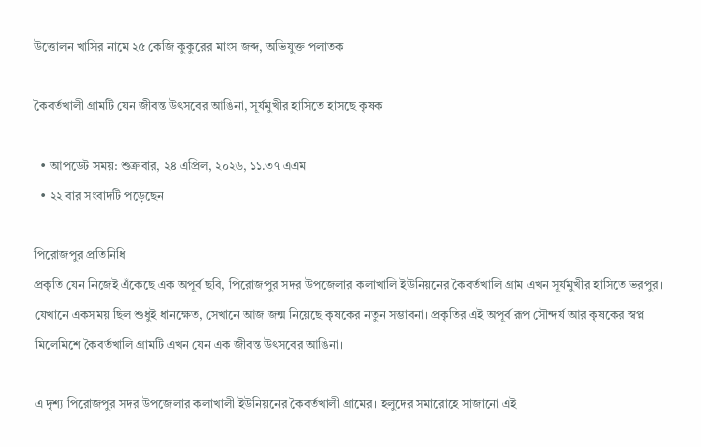উত্তোলন খাসির নামে ২৫ কেজি কুকুরের মাংস জব্দ, অভিযুক্ত পলাতক

কৈবর্তখালী গ্রামটি যেন জীবন্ত উৎসবের আঙিনা, সূর্যমুখীর হাসিতে হাসছে কৃষক

  • আপডেট সময়: শুক্রবার, ২৪ এপ্রিল, ২০২৬, ১১.৩৭ এএম
  • ২২ বার সংবাদটি পড়েছেন

পিরোজপুর প্রতিনিধি
প্রকৃতি যেন নিজেই এঁকেছে এক অপূর্ব ছবি, পিরোজপুর সদর উপজেলার কলাখালি ইউনিয়নের কৈবর্তখালি গ্রাম এখন সূর্যমুখীর হাসিতে ভরপুর। যেখানে একসময় ছিল শুধুই ধানক্ষেত, সেখানে আজ জন্ম নিয়েছে কৃষকের নতুন সম্ভাবনা। প্রকৃতির এই অপূর্ব রূপ সৌন্দর্য আর কৃষকের স্বপ্ন মিলেমিশে কৈবর্তখালি গ্রামটি এখন যেন এক জীবন্ত উৎসবের আঙিনা।

এ দৃশ্য পিরোজপুর সদর উপজেলার কলাখালী ইউনিয়নের কৈবর্তখালী গ্রামের। হলুদের সমারোহে সাজানো এই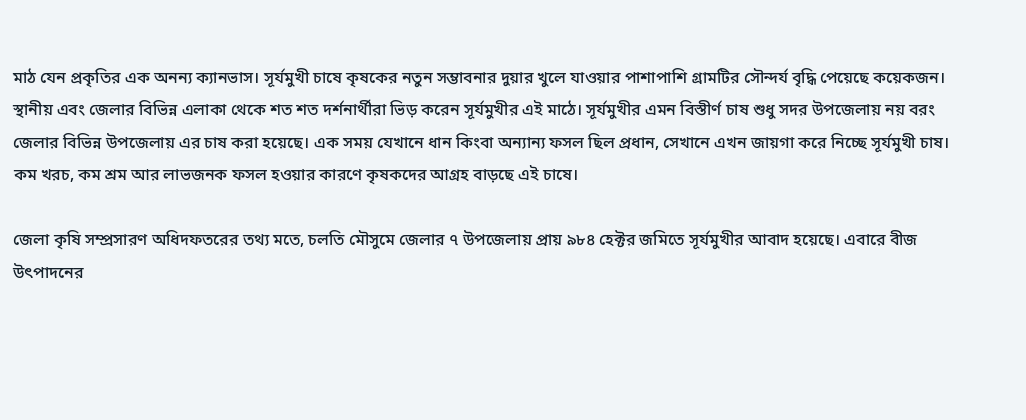মাঠ যেন প্রকৃতির এক অনন্য ক্যানভাস। সূর্যমুখী চাষে কৃষকের নতুন সম্ভাবনার দুয়ার খুলে যাওয়ার পাশাপাশি গ্রামটির সৌন্দর্য বৃদ্ধি পেয়েছে কয়েকজন। স্থানীয় এবং জেলার বিভিন্ন এলাকা থেকে শত শত দর্শনার্থীরা ভিড় করেন সূর্যমুখীর এই মাঠে। সূর্যমুখীর এমন বিস্তীর্ণ চাষ শুধু সদর উপজেলায় নয় বরং জেলার বিভিন্ন উপজেলায় এর চাষ করা হয়েছে। এক সময় যেখানে ধান কিংবা অন্যান্য ফসল ছিল প্রধান, সেখানে এখন জায়গা করে নিচ্ছে সূর্যমুখী চাষ। কম খরচ, কম শ্রম আর লাভজনক ফসল হওয়ার কারণে কৃষকদের আগ্রহ বাড়ছে এই চাষে।

জেলা কৃষি সম্প্রসারণ অধিদফতরের তথ্য মতে, চলতি মৌসুমে জেলার ৭ উপজেলায় প্রায় ৯৮৪ হেক্টর জমিতে সূর্যমুখীর আবাদ হয়েছে। এবারে বীজ উৎপাদনের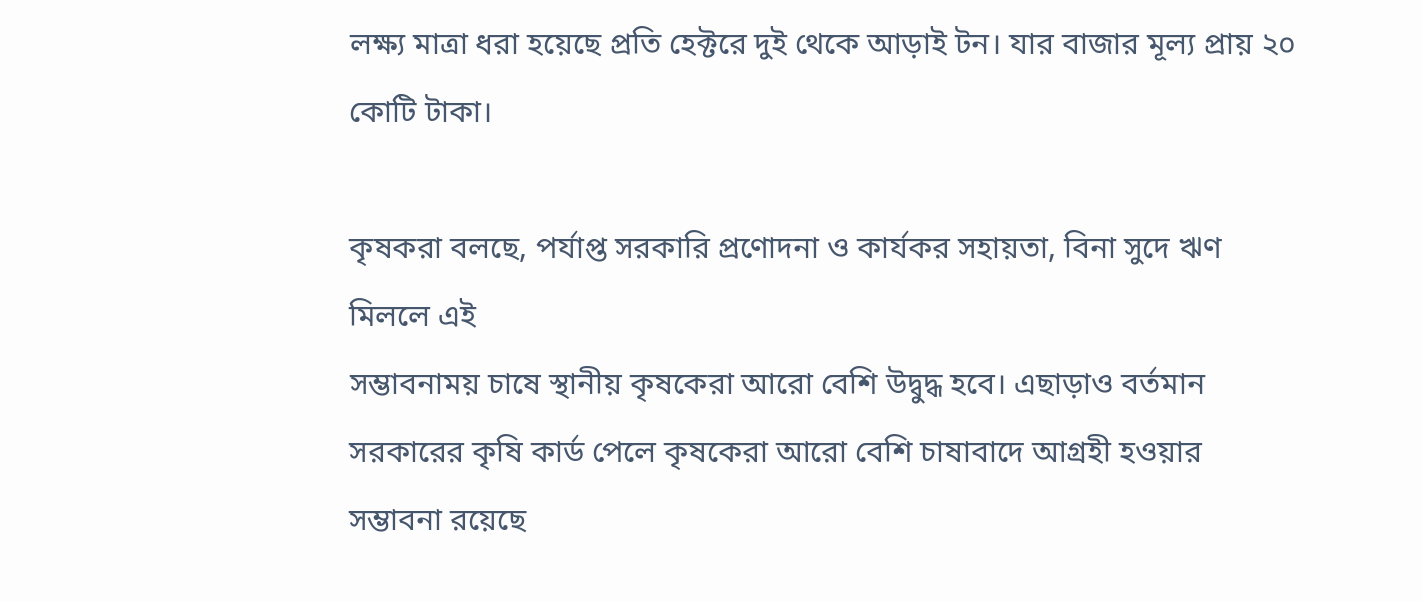লক্ষ্য মাত্রা ধরা হয়েছে প্রতি হেক্টরে দুই থেকে আড়াই টন। যার বাজার মূল্য প্রায় ২০ কোটি টাকা।

কৃষকরা বলছে, পর্যাপ্ত সরকারি প্রণোদনা ও কার্যকর সহায়তা, বিনা সুদে ঋণ মিললে এই
সম্ভাবনাময় চাষে স্থানীয় কৃষকেরা আরো বেশি উদ্বুদ্ধ হবে। এছাড়াও বর্তমান সরকারের কৃষি কার্ড পেলে কৃষকেরা আরো বেশি চাষাবাদে আগ্রহী হওয়ার সম্ভাবনা রয়েছে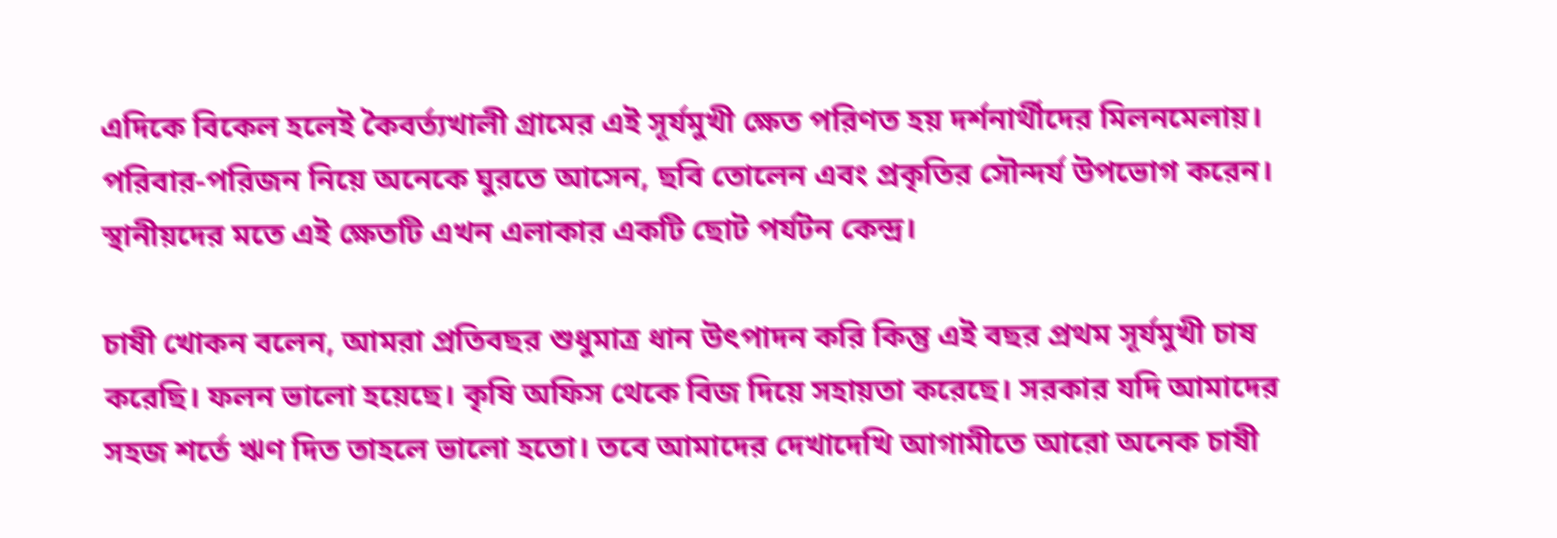এদিকে বিকেল হলেই কৈবর্ত্যখালী গ্রামের এই সূর্যমুখী ক্ষেত পরিণত হয় দর্শনার্থীদের মিলনমেলায়। পরিবার-পরিজন নিয়ে অনেকে ঘুরতে আসেন, ছবি তোলেন এবং প্রকৃতির সৌন্দর্য উপভোগ করেন। স্থানীয়দের মতে এই ক্ষেতটি এখন এলাকার একটি ছোট পর্যটন কেন্দ্র।

চাষী খোকন বলেন, আমরা প্রতিবছর শুধুমাত্র ধান উৎপাদন করি কিন্তু এই বছর প্রথম সূর্যমুখী চাষ করেছি। ফলন ভালো হয়েছে। কৃষি অফিস থেকে বিজ দিয়ে সহায়তা করেছে। সরকার যদি আমাদের সহজ শর্তে ঋণ দিত তাহলে ভালো হতো। তবে আমাদের দেখাদেখি আগামীতে আরো অনেক চাষী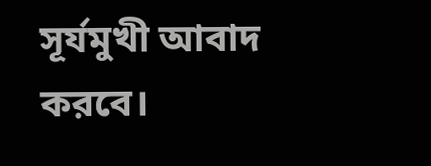সূর্যমুখী আবাদ করবে।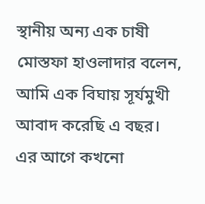স্থানীয় অন্য এক চাষী মোস্তফা হাওলাদার বলেন, আমি এক বিঘায় সূর্যমুখী আবাদ করেছি এ বছর। এর আগে কখনো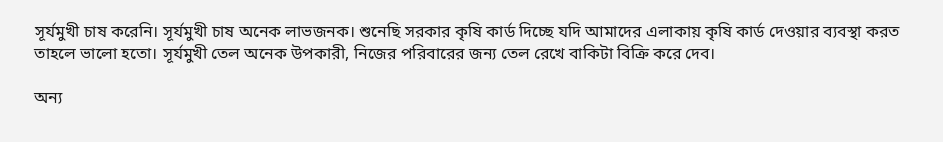সূর্যমুখী চাষ করেনি। সূর্যমুখী চাষ অনেক লাভজনক। শুনেছি সরকার কৃষি কার্ড দিচ্ছে যদি আমাদের এলাকায় কৃষি কার্ড দেওয়ার ব্যবস্থা করত তাহলে ভালো হতো। সূর্যমুখী তেল অনেক উপকারী, নিজের পরিবারের জন্য তেল রেখে বাকিটা বিক্রি করে দেব।

অন্য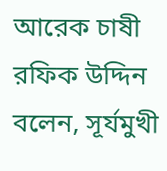আরেক চাষী রফিক উদ্দিন বলেন, সূর্যমুখী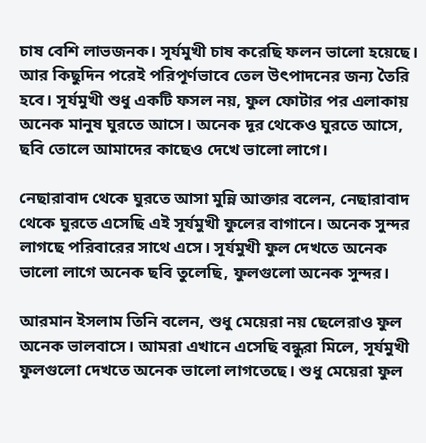চাষ বেশি লাভজনক। সূর্যমুখী চাষ করেছি ফলন ভালো হয়েছে। আর কিছুদিন পরেই পরিপূর্ণভাবে তেল উৎপাদনের জন্য তৈরি হবে। সূর্যমুখী শুধু একটি ফসল নয়, ফুল ফোটার পর এলাকায় অনেক মানুষ ঘুরতে আসে। অনেক দূর থেকেও ঘুরতে আসে, ছবি তোলে আমাদের কাছেও দেখে ভালো লাগে।

নেছারাবাদ থেকে ঘুরতে আসা মুন্নি আক্তার বলেন, নেছারাবাদ থেকে ঘুরতে এসেছি এই সূর্যমুখী ফুলের বাগানে। অনেক সুন্দর লাগছে পরিবারের সাথে এসে। সূর্যমুখী ফুল দেখতে অনেক ভালো লাগে অনেক ছবি তুলেছি, ফুলগুলো অনেক সুন্দর।

আরমান ইসলাম তিনি বলেন, শুধু মেয়েরা নয় ছেলেরাও ফুল অনেক ভালবাসে। আমরা এখানে এসেছি বন্ধুরা মিলে, সূর্যমুখী ফুলগুলো দেখতে অনেক ভালো লাগতেছে। শুধু মেয়েরা ফুল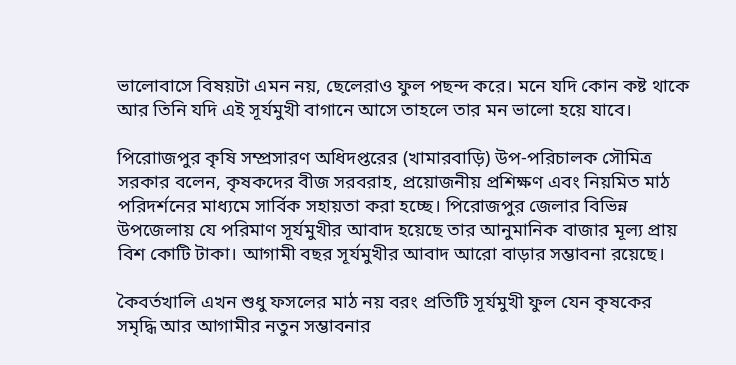ভালোবাসে বিষয়টা এমন নয়, ছেলেরাও ফুল পছন্দ করে। মনে যদি কোন কষ্ট থাকে আর তিনি যদি এই সূর্যমুখী বাগানে আসে তাহলে তার মন ভালো হয়ে যাবে।

পিরোাজপুর কৃষি সম্প্রসারণ অধিদপ্তরের (খামারবাড়ি) উপ-পরিচালক সৌমিত্র সরকার বলেন, কৃষকদের বীজ সরবরাহ, প্রয়োজনীয় প্রশিক্ষণ এবং নিয়মিত মাঠ পরিদর্শনের মাধ্যমে সার্বিক সহায়তা করা হচ্ছে। পিরোজপুর জেলার বিভিন্ন উপজেলায় যে পরিমাণ সূর্যমুখীর আবাদ হয়েছে তার আনুমানিক বাজার মূল্য প্রায় বিশ কোটি টাকা। আগামী বছর সূর্যমুখীর আবাদ আরো বাড়ার সম্ভাবনা রয়েছে।

কৈবর্তখালি এখন শুধু ফসলের মাঠ নয় বরং প্রতিটি সূর্যমুখী ফুল যেন কৃষকের সমৃদ্ধি আর আগামীর নতুন সম্ভাবনার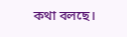কথা বলছে।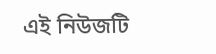এই নিউজটি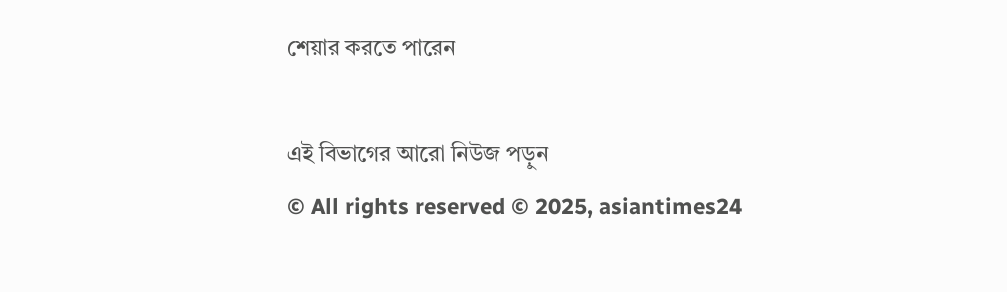শেয়ার করতে পারেন

এই বিভাগের আরো নিউজ পড়ুন
© All rights reserved © 2025, asiantimes24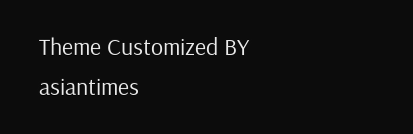Theme Customized BY asiantimes